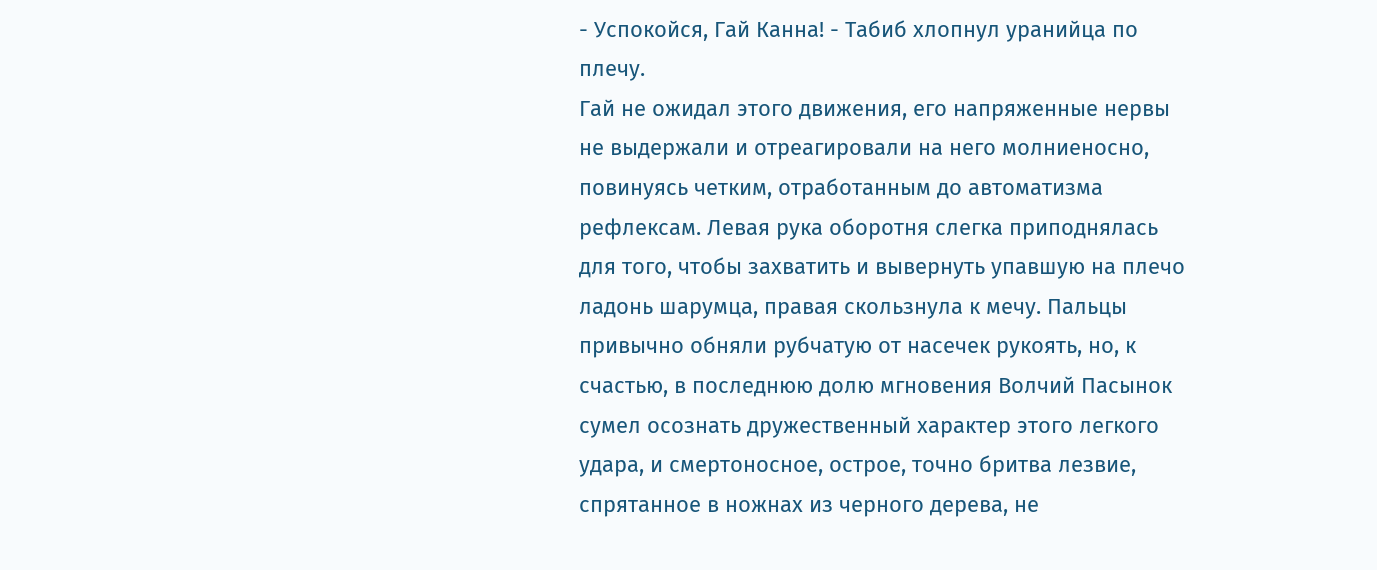- Успокойся, Гай Канна! - Табиб хлопнул уранийца по плечу.
Гай не ожидал этого движения, его напряженные нервы не выдержали и отреагировали на него молниеносно, повинуясь четким, отработанным до автоматизма рефлексам. Левая рука оборотня слегка приподнялась для того, чтобы захватить и вывернуть упавшую на плечо ладонь шарумца, правая скользнула к мечу. Пальцы привычно обняли рубчатую от насечек рукоять, но, к счастью, в последнюю долю мгновения Волчий Пасынок сумел осознать дружественный характер этого легкого удара, и смертоносное, острое, точно бритва лезвие, спрятанное в ножнах из черного дерева, не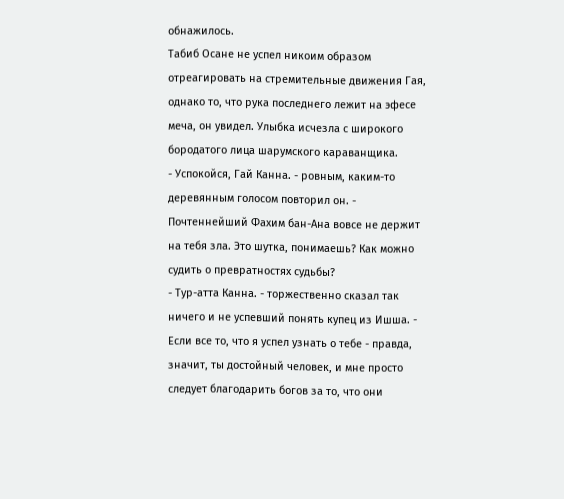обнажилось.
Табиб Осане не успел никоим образом отреагировать на стремительные движения Гая, однако то, что рука последнего лежит на эфесе меча, он увидел. Улыбка исчезла с широкого бородатого лица шарумского караванщика.
- Успокойся, Гай Канна. - ровным, каким-то деревянным голосом повторил он. - Почтеннейший Фахим бан-Ана вовсе не держит на тебя зла. Это шутка, понимаешь? Как можно судить о превратностях судьбы?
- Тур-атта Канна. - торжественно сказал так ничего и не успевший понять купец из Ишша. - Если все то, что я успел узнать о тебе - правда, значит, ты достойный человек, и мне просто следует благодарить богов за то, что они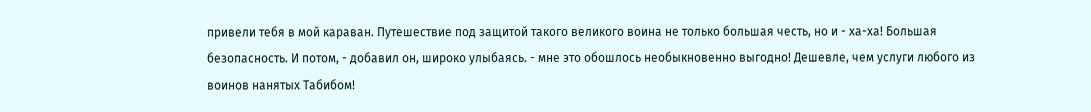привели тебя в мой караван. Путешествие под защитой такого великого воина не только большая честь, но и - ха-ха! Большая безопасность. И потом, - добавил он, широко улыбаясь. - мне это обошлось необыкновенно выгодно! Дешевле, чем услуги любого из воинов нанятых Табибом!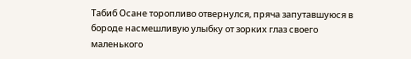Табиб Осане торопливо отвернулся, пряча запутавшуюся в бороде насмешливую улыбку от зорких глаз своего маленького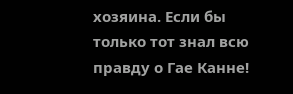хозяина. Если бы только тот знал всю правду о Гае Канне!